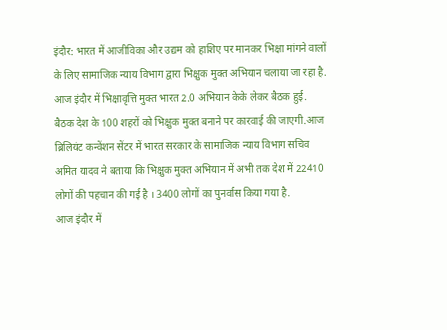इंदौर: भारत में आजीविका और उद्यम को हाशिए पर मानकर भिक्षा मांगने वालों के लिए सामाजिक न्याय विभाग द्वारा भिक्षुक मुक्त अभियान चलाया जा रहा है. आज इंदौर में भिक्षावृत्ति मुक्त भारत 2.0 अभियान केके लेकर बैठक हुई. बैठक देश के 100 शहरों को भिक्षुक मुक्त बनाने पर कारवाई की जाएगी.आज ब्रिलियंट कन्वेंशन सेंटर में भारत सरकार के सामाजिक न्याय विभाग सचिव अमित यादव ने बताया कि भिक्षुक मुक्त अभियान में अभी तक देश में 22410 लोगों की पहचान की गई है । 3400 लोगों का पुनर्वास किया गया है.
आज इंदौर में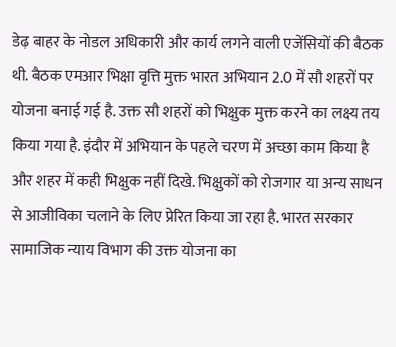डेढ़ बाहर के नोडल अधिकारी और कार्य लगने वाली एजेंसियों की बैठक थी. बैठक एमआर भिक्षा वृत्ति मुक्त भारत अभियान 2.0 में सौ शहरों पर योजना बनाई गई है. उक्त सौ शहरों को भिक्षुक मुक्त करने का लक्ष्य तय किया गया है. इंदौर में अभियान के पहले चरण में अच्छा काम किया है और शहर में कही भिक्षुक नहीं दिखे. भिक्षुकों को रोजगार या अन्य साधन से आजीविका चलाने के लिए प्रेरित किया जा रहा है. भारत सरकार सामाजिक न्याय विभाग की उक्त योजना का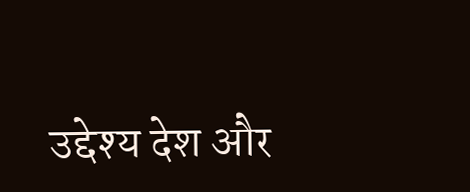उद्देश्य देश और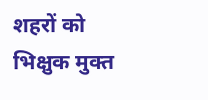शहरों को भिक्षुक मुक्त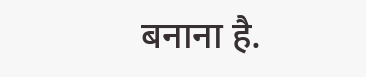बनाना है.